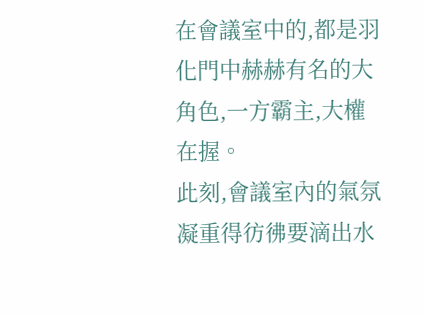在會議室中的,都是羽化門中赫赫有名的大角色,一方霸主,大權在握。
此刻,會議室內的氣氛凝重得彷彿要滴出水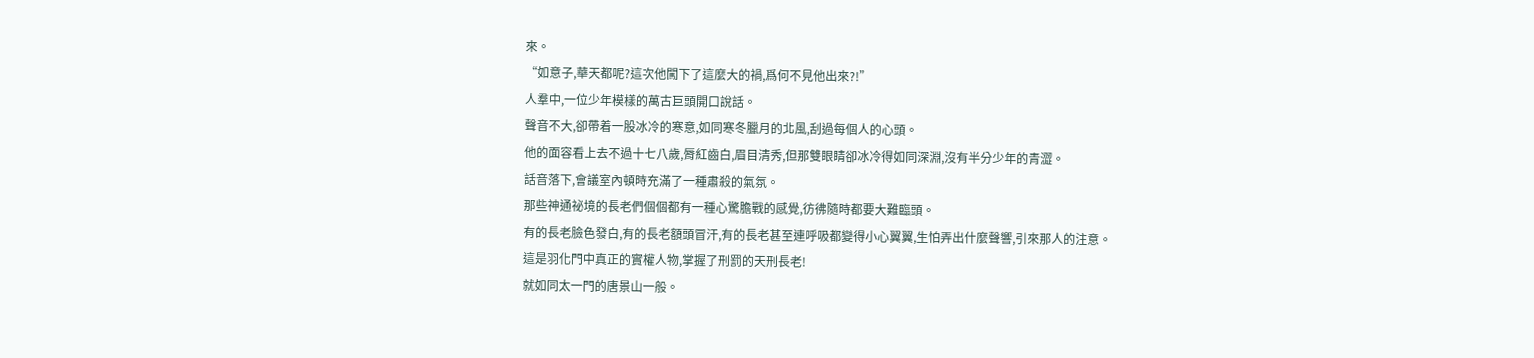來。
“如意子,華天都呢?這次他闖下了這麼大的禍,爲何不見他出來?!”
人羣中,一位少年模樣的萬古巨頭開口說話。
聲音不大,卻帶着一股冰冷的寒意,如同寒冬臘月的北風,刮過每個人的心頭。
他的面容看上去不過十七八歲,脣紅齒白,眉目清秀,但那雙眼睛卻冰冷得如同深淵,沒有半分少年的青澀。
話音落下,會議室內頓時充滿了一種肅殺的氣氛。
那些神通祕境的長老們個個都有一種心驚膽戰的感覺,彷彿隨時都要大難臨頭。
有的長老臉色發白,有的長老額頭冒汗,有的長老甚至連呼吸都變得小心翼翼,生怕弄出什麼聲響,引來那人的注意。
這是羽化門中真正的實權人物,掌握了刑罰的天刑長老!
就如同太一門的唐景山一般。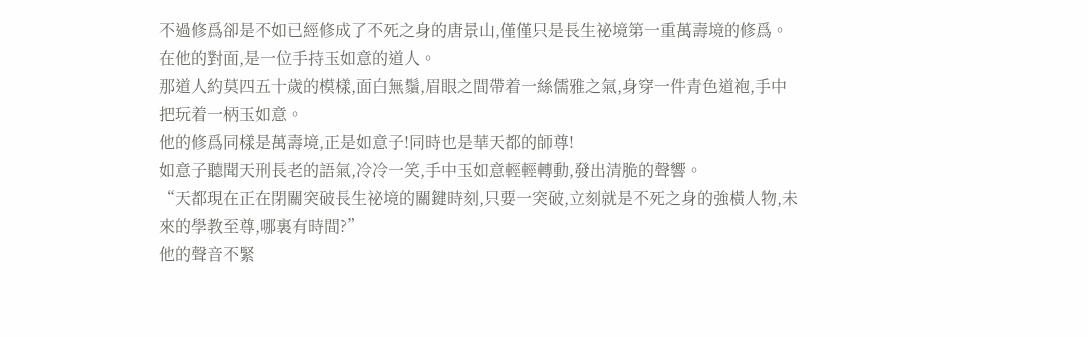不過修爲卻是不如已經修成了不死之身的唐景山,僅僅只是長生祕境第一重萬壽境的修爲。
在他的對面,是一位手持玉如意的道人。
那道人約莫四五十歲的模樣,面白無鬚,眉眼之間帶着一絲儒雅之氣,身穿一件青色道袍,手中把玩着一柄玉如意。
他的修爲同樣是萬壽境,正是如意子!同時也是華天都的師尊!
如意子聽聞天刑長老的語氣,冷冷一笑,手中玉如意輕輕轉動,發出清脆的聲響。
“天都現在正在閉關突破長生祕境的關鍵時刻,只要一突破,立刻就是不死之身的強橫人物,未來的學教至尊,哪裏有時間?”
他的聲音不緊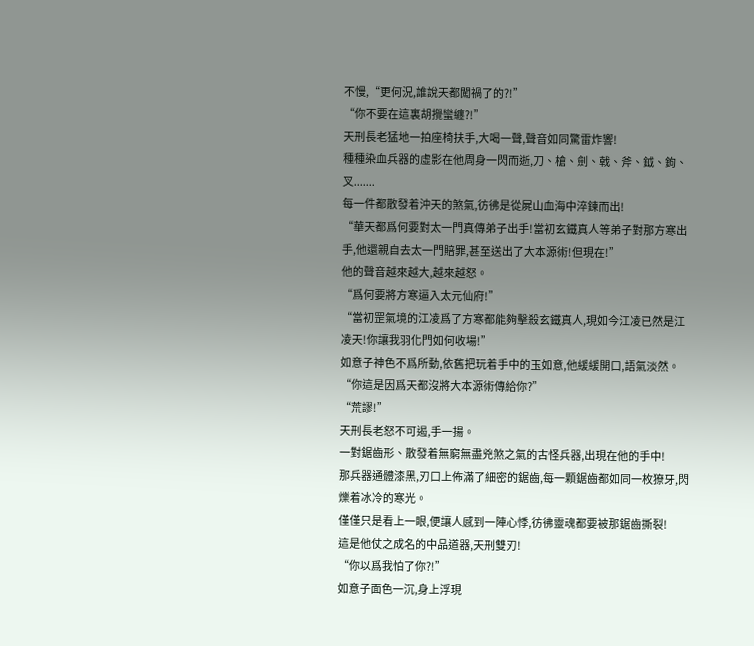不慢,“更何況,誰說天都闖禍了的?!”
“你不要在這裏胡攪蠻纏?!”
天刑長老猛地一拍座椅扶手,大喝一聲,聲音如同驚雷炸響!
種種染血兵器的虛影在他周身一閃而逝,刀、槍、劍、戟、斧、鉞、鉤、叉.......
每一件都散發着沖天的煞氣,彷彿是從屍山血海中淬鍊而出!
“華天都爲何要對太一門真傳弟子出手!當初玄鐵真人等弟子對那方寒出手,他還親自去太一門賠罪,甚至送出了大本源術!但現在!”
他的聲音越來越大,越來越怒。
“爲何要將方寒逼入太元仙府!”
“當初罡氣境的江凌爲了方寒都能夠擊殺玄鐵真人,現如今江凌已然是江凌天!你讓我羽化門如何收場!”
如意子神色不爲所動,依舊把玩着手中的玉如意,他緩緩開口,語氣淡然。
“你這是因爲天都沒將大本源術傳給你?”
“荒謬!”
天刑長老怒不可遏,手一揚。
一對鋸齒形、散發着無窮無盡兇煞之氣的古怪兵器,出現在他的手中!
那兵器通體漆黑,刃口上佈滿了細密的鋸齒,每一顆鋸齒都如同一枚獠牙,閃爍着冰冷的寒光。
僅僅只是看上一眼,便讓人感到一陣心悸,彷彿靈魂都要被那鋸齒撕裂!
這是他仗之成名的中品道器,天刑雙刃!
“你以爲我怕了你?!”
如意子面色一沉,身上浮現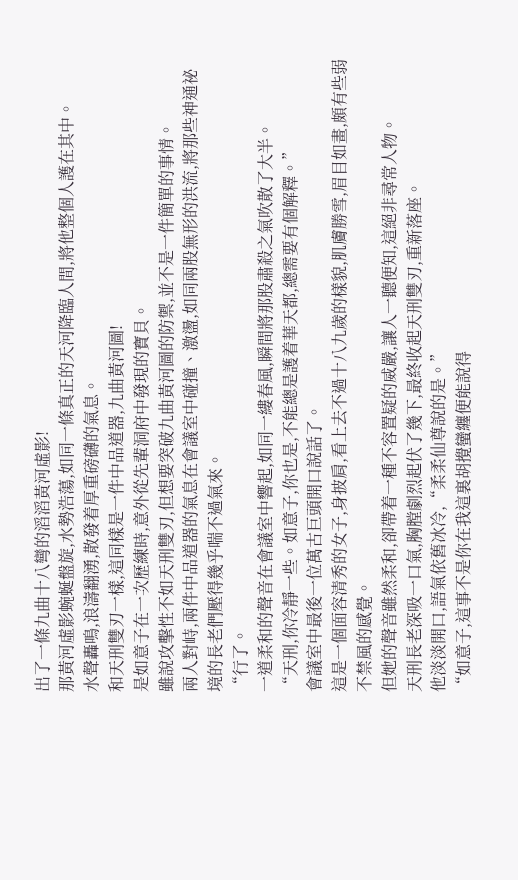出了一條九曲十八彎的滔滔黃河虛影!
那黃河虛影蜿蜒盤旋,水勢浩蕩,如同一條真正的天河降臨人間,將他整個人護在其中。
水聲轟鳴,浪濤翻湧,散發着厚重磅礴的氣息。
和天刑雙刃一樣,這同樣是一件中品道器,九曲黃河圖!
是如意子在一次歷練時,意外從先輩洞府中發現的寶貝。
雖說攻擊性不如天刑雙刃,但想要突破九曲黃河圖的防禦,並不是一件簡單的事情。
兩人對峙,兩件中品道器的氣息在會議室中碰撞、激盪,如同兩股無形的洪流,將那些神通祕境的長老們壓得幾乎喘不過氣來。
“行了。
一道柔和的聲音在會議室中響起,如同一縷春風,瞬間將那股肅殺之氣吹散了大半。
“天刑,你冷靜一些。如意子,你也是,不能總是護着華天都,總需要有個解釋。”
會議室中最後一位萬古巨頭開口說話了。
這是一個面容清秀的女子,身披肩,看上去不過十八九歲的樣貌,肌膚勝雪,眉目如畫,頗有些弱不禁風的感覺。
但她的聲音雖然柔和,卻帶着一種不容置疑的威嚴,讓人一聽便知,這絕非尋常人物。
天刑長老深吸一口氣,胸膛劇烈起伏了幾下,最終收起天刑雙刃,重新落座。
他淡淡開口,語氣依舊冰冷,“柔柔仙尊說的是。”
“如意子,這事不是你在我這裏胡攪蠻纏便能說得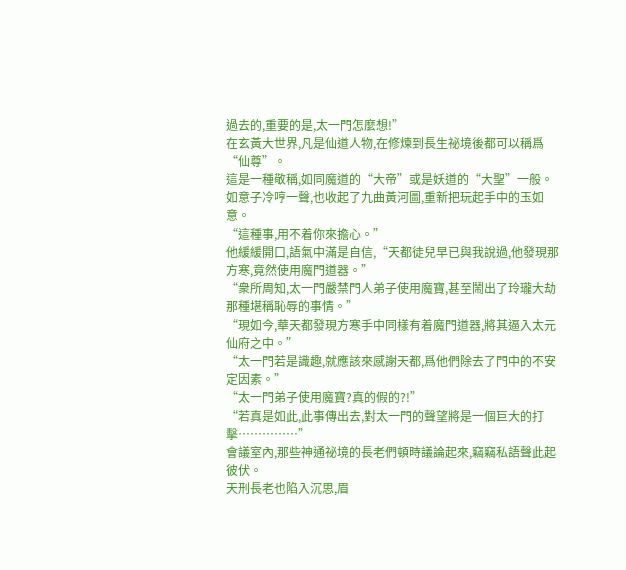過去的,重要的是,太一門怎麼想!”
在玄黃大世界,凡是仙道人物,在修煉到長生祕境後都可以稱爲“仙尊”。
這是一種敬稱,如同魔道的“大帝”或是妖道的“大聖”一般。
如意子冷哼一聲,也收起了九曲黃河圖,重新把玩起手中的玉如意。
“這種事,用不着你來擔心。”
他緩緩開口,語氣中滿是自信,“天都徒兒早已與我說過,他發現那方寒,竟然使用魔門道器。”
“衆所周知,太一門嚴禁門人弟子使用魔寶,甚至鬧出了玲瓏大劫那種堪稱恥辱的事情。”
“現如今,華天都發現方寒手中同樣有着魔門道器,將其逼入太元仙府之中。”
“太一門若是識趣,就應該來感謝天都,爲他們除去了門中的不安定因素。”
“太一門弟子使用魔寶?真的假的?!”
“若真是如此,此事傳出去,對太一門的聲望將是一個巨大的打擊……………”
會議室內,那些神通祕境的長老們頓時議論起來,竊竊私語聲此起彼伏。
天刑長老也陷入沉思,眉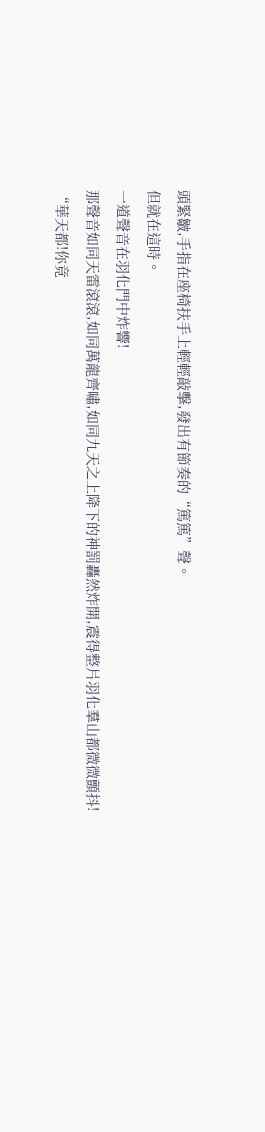頭緊皺,手指在座椅扶手上輕輕敲擊,發出有節奏的“篤篤”聲。
但就在這時。
一道聲音在羽化門中炸響!
那聲音如同天雷滾滾,如同萬龍齊嘯,如同九天之上降下的神罰轟然炸開,震得整片羽化羣山都微微顫抖!
“華天都!你竟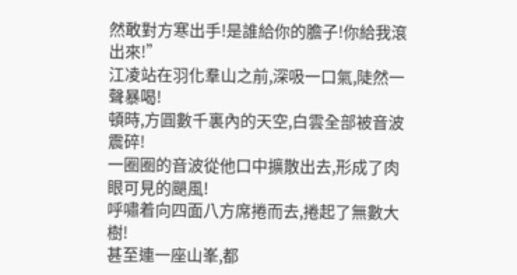然敢對方寒出手!是誰給你的膽子!你給我滾出來!”
江凌站在羽化羣山之前,深吸一口氣,陡然一聲暴喝!
頓時,方圓數千裏內的天空,白雲全部被音波震碎!
一圈圈的音波從他口中擴散出去,形成了肉眼可見的颶風!
呼嘯着向四面八方席捲而去,捲起了無數大樹!
甚至連一座山峯,都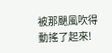被那颶風吹得動搖了起來!